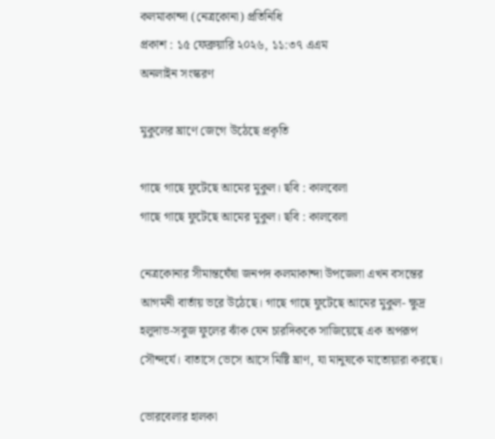কলমাকান্দা (নেত্রকোনা) প্রতিনিধি
প্রকাশ : ১৫ ফেব্রুয়ারি ২০২৬, ১১:৩৭ এএম
অনলাইন সংস্করণ

মুকুলের ঘ্রাণে জেগে উঠেছে প্রকৃতি

গাছে গাছে ফুটেছে আমের মুকুল। ছবি : কালবেলা
গাছে গাছে ফুটেছে আমের মুকুল। ছবি : কালবেলা

নেত্রকোনার সীমান্তঘেঁষা জনপদ কলমাকান্দা উপজেলা এখন বসন্তের আগমনী বার্তায় ভরে উঠেছে। গাছে গাছে ফুটেছে আমের মুকুল- ক্ষুদ্র হলুদাভ-সবুজ ফুলের ঝাঁক যেন চারদিককে সাজিয়েছে এক অপরূপ সৌন্দর্যে। বাতাসে ভেসে আসে মিষ্টি ঘ্রাণ, যা মানুষকে মাতোয়ারা করছে।

ভোরবেলার হালকা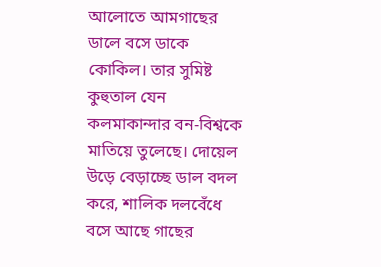আলোতে আমগাছের ডালে বসে ডাকে কোকিল। তার সুমিষ্ট কুহুতাল যেন কলমাকান্দার বন-বিশ্বকে মাতিয়ে তুলেছে। দোয়েল উড়ে বেড়াচ্ছে ডাল বদল করে, শালিক দলবেঁধে বসে আছে গাছের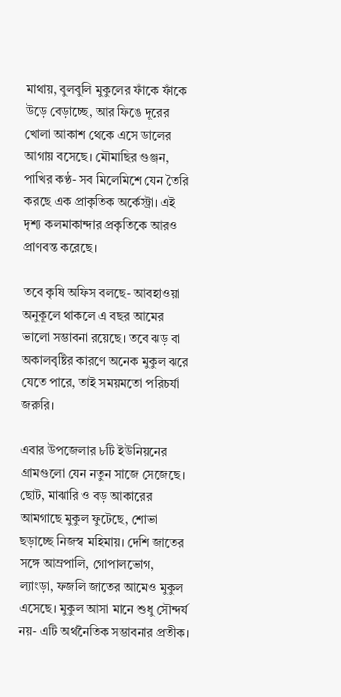মাথায়, বুলবুলি মুকুলের ফাঁকে ফাঁকে উড়ে বেড়াচ্ছে, আর ফিঙে দূরের খোলা আকাশ থেকে এসে ডালের আগায় বসেছে। মৌমাছির গুঞ্জন, পাখির কণ্ঠ- সব মিলেমিশে যেন তৈরি করছে এক প্রাকৃতিক অর্কেস্ট্রা। এই দৃশ্য কলমাকান্দার প্রকৃতিকে আরও প্রাণবন্ত করেছে।

তবে কৃষি অফিস বলছে- আবহাওয়া অনুকূলে থাকলে এ বছর আমের ভালো সম্ভাবনা রয়েছে। তবে ঝড় বা অকালবৃষ্টির কারণে অনেক মুকুল ঝরে যেতে পারে, তাই সময়মতো পরিচর্যা জরুরি।

এবার উপজেলার ৮টি ইউনিয়নের গ্রামগুলো যেন নতুন সাজে সেজেছে। ছোট, মাঝারি ও বড় আকারের আমগাছে মুকুল ফুটেছে, শোভা ছড়াচ্ছে নিজস্ব মহিমায়। দেশি জাতের সঙ্গে আম্রপালি, গোপালভোগ, ল্যাংড়া, ফজলি জাতের আমেও মুকুল এসেছে। মুকুল আসা মানে শুধু সৌন্দর্য নয়- এটি অর্থনৈতিক সম্ভাবনার প্রতীক।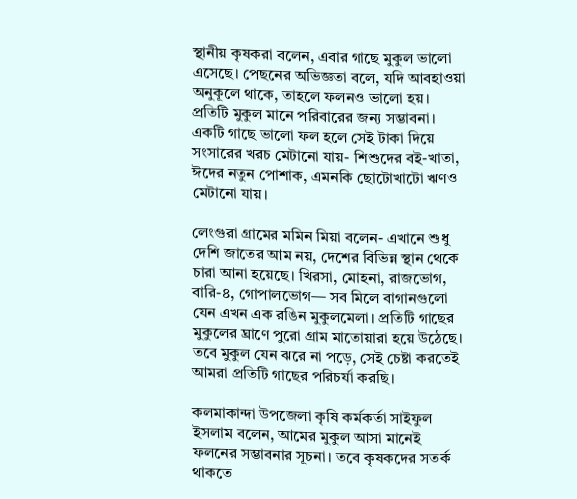স্থানীয় কৃষকরা বলেন, এবার গাছে মুকুল ভালো এসেছে। পেছনের অভিজ্ঞতা বলে, যদি আবহাওয়া অনুকূলে থাকে, তাহলে ফলনও ভালো হয়। প্রতিটি মুকুল মানে পরিবারের জন্য সম্ভাবনা। একটি গাছে ভালো ফল হলে সেই টাকা দিয়ে সংসারের খরচ মেটানো যায়- শিশুদের বই-খাতা, ঈদের নতুন পোশাক, এমনকি ছোটোখাটো ঋণও মেটানো যায়।

লেংগুরা গ্রামের মমিন মিয়া বলেন- এখানে শুধু দেশি জাতের আম নয়, দেশের বিভিন্ন স্থান থেকে চারা আনা হয়েছে। খিরসা, মোহনা, রাজভোগ, বারি-৪, গোপালভোগ— সব মিলে বাগানগুলো যেন এখন এক রঙিন মুকুলমেলা। প্রতিটি গাছের মুকুলের ঘ্রাণে পুরো গ্রাম মাতোয়ারা হয়ে উঠেছে। তবে মুকুল যেন ঝরে না পড়ে, সেই চেষ্টা করতেই আমরা প্রতিটি গাছের পরিচর্যা করছি।

কলমাকান্দা উপজেলা কৃষি কর্মকর্তা সাইফুল ইসলাম বলেন, আমের মুকুল আসা মানেই ফলনের সম্ভাবনার সূচনা। তবে কৃষকদের সতর্ক থাকতে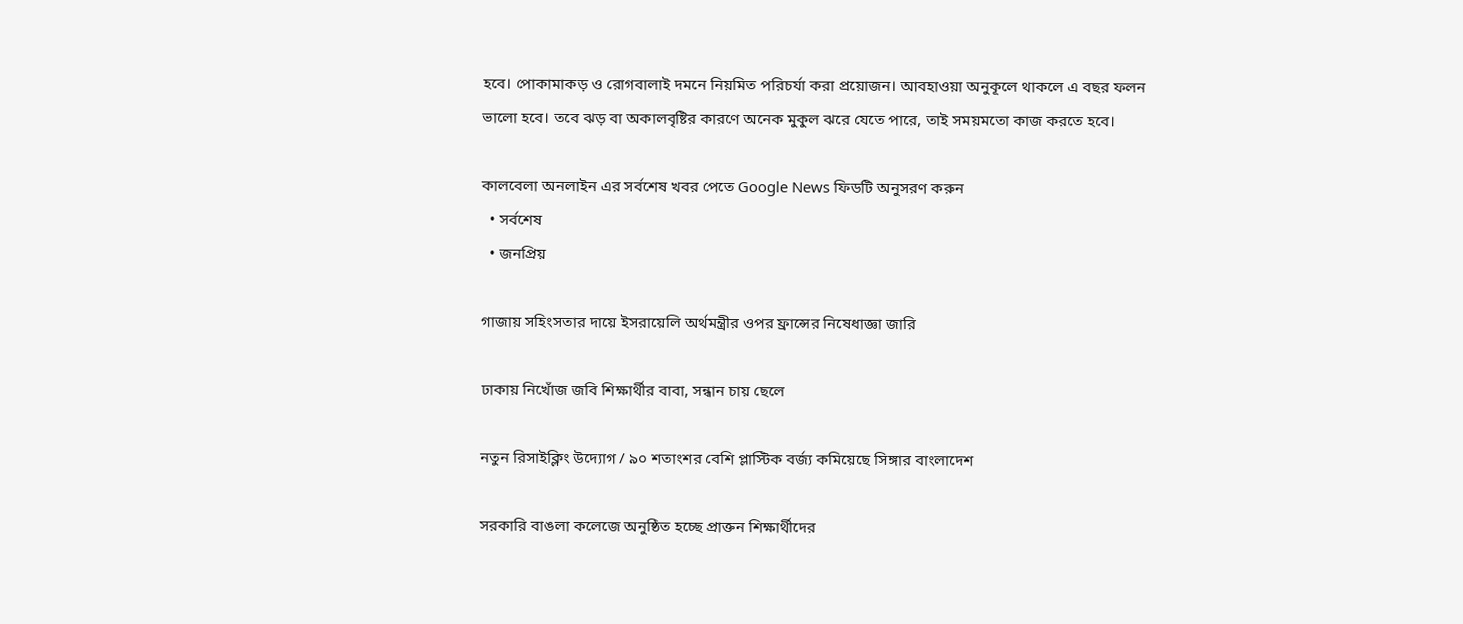হবে। পোকামাকড় ও রোগবালাই দমনে নিয়মিত পরিচর্যা করা প্রয়োজন। আবহাওয়া অনুকূলে থাকলে এ বছর ফলন ভালো হবে। তবে ঝড় বা অকালবৃষ্টির কারণে অনেক মুকুল ঝরে যেতে পারে, তাই সময়মতো কাজ করতে হবে।

কালবেলা অনলাইন এর সর্বশেষ খবর পেতে Google News ফিডটি অনুসরণ করুন
  • সর্বশেষ
  • জনপ্রিয়

গাজায় সহিংসতার দায়ে ইসরায়েলি অর্থমন্ত্রীর ওপর ফ্রান্সের নিষেধাজ্ঞা জারি

ঢাকায় নিখোঁজ জবি শিক্ষার্থীর বাবা, সন্ধান চায় ছেলে

নতুন রিসাইক্লিং উদ্যোগ / ৯০ শতাংশর বেশি প্লাস্টিক বর্জ্য কমিয়েছে সিঙ্গার বাংলাদেশ

সরকারি বাঙলা কলেজে অনুষ্ঠিত হচ্ছে প্রাক্তন শিক্ষার্থীদের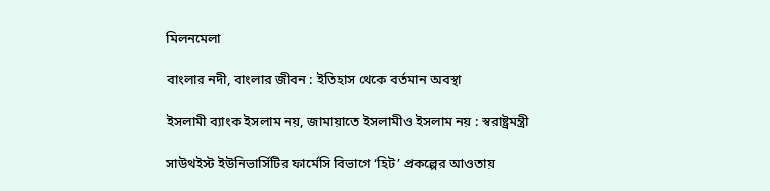মিলনমেলা

বাংলার নদী, বাংলার জীবন : ইতিহাস থেকে বর্তমান অবস্থা

ইসলামী ব্যাংক ইসলাম নয়, জামায়াতে ইসলামীও ইসলাম নয় : স্বরাষ্ট্রমন্ত্রী

সাউথইস্ট ইউনিভার্সিটির ফার্মেসি বিভাগে ‘হিট’ প্রকল্পের আওতায়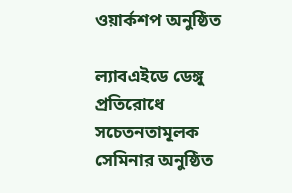ওয়ার্কশপ অনুষ্ঠিত

ল্যাবএইডে ডেঙ্গু প্রতিরোধে সচেতনতামূলক সেমিনার অনুষ্ঠিত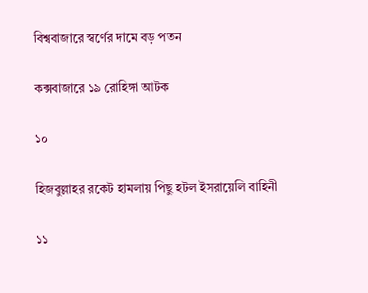বিশ্ববাজারে স্বর্ণের দামে বড় পতন

কক্সবাজারে ১৯ রোহিঙ্গা আটক

১০

হিজবুল্লাহর রকেট হামলায় পিছু হটল ইসরায়েলি বাহিনী

১১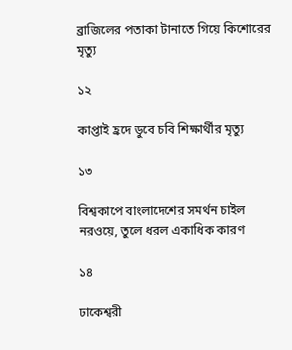ব্রাজিলের পতাকা টানাতে গিয়ে কিশোরের মৃত্যু

১২

কাপ্তাই হ্রদে ডুবে চবি শিক্ষার্থীর মৃত্যু

১৩

বিশ্বকাপে বাংলাদেশের সমর্থন চাইল নরওয়ে, তুলে ধরল একাধিক কারণ

১৪

ঢাকেশ্বরী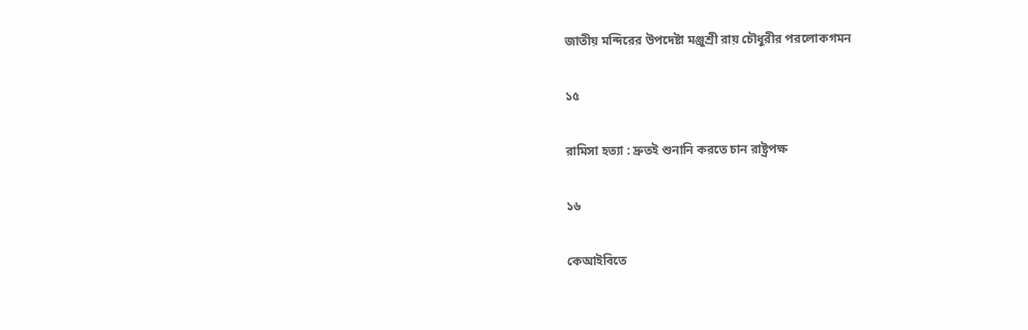জাতীয় মন্দিরের উপদেষ্টা মঞ্জুশ্রী রায় চৌধুরীর পরলোকগমন

১৫

রামিসা হত্যা : দ্রুতই শুনানি করতে চান রাষ্ট্রপক্ষ

১৬

কেআইবিতে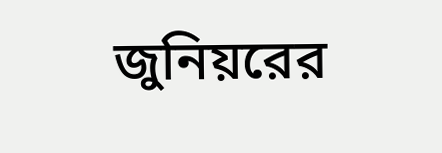জুনিয়রের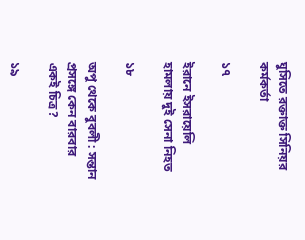ঘুসিতে রক্তাক্ত সিনিয়র কর্মকর্তা

১৭

ইরানে ইসরায়েলি হামলায় দুই সেনা নিহত

১৮

অপু থেকে বুবলী : সন্তান প্রসঙ্গে কেন বারবার একই চিত্র?

১৯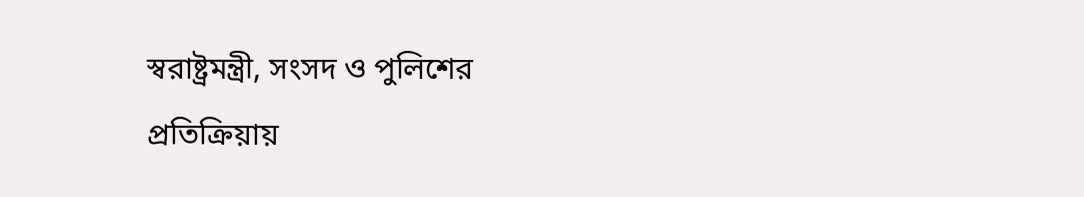স্বরাষ্ট্রমন্ত্রী, সংসদ ও পুলিশের প্রতিক্রিয়ায়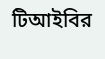টিআইবির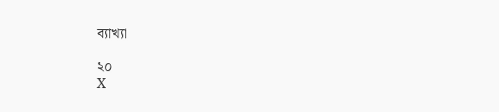ব্যাখ্যা

২০
X